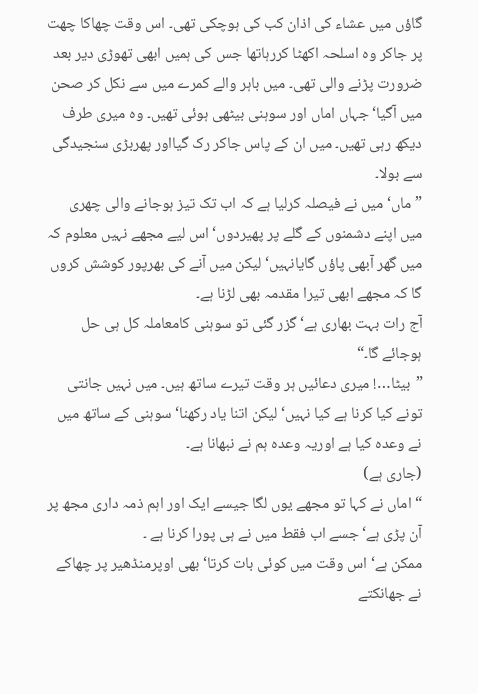گاؤں میں عشاء کی اذان کب کی ہوچکی تھی۔ اس وقت چھاکا چھت پر جاکر وہ اسلحہ اکھٹا کررہاتھا جس کی ہمیں ابھی تھوڑی دیر بعد ضرورت پڑنے والی تھی۔ میں باہر والے کمرے میں سے نکل کر صحن میں آگیا‘ جہاں اماں اور سوہنی بیٹھی ہوئی تھیں۔ وہ میری طرف دیکھ رہی تھیں۔ میں ان کے پاس جاکر رک گیااور پھربڑی سنجیدگی سے بولا۔
”ماں‘ میں نے فیصلہ کرلیا ہے کہ اب تک تیز ہوجانے والی چھری میں اپنے دشمنوں کے گلے پر پھیردوں‘ اس لیے مجھے نہیں معلوم کہ میں گھر آبھی پاؤں گایانہیں‘ لیکن میں آنے کی بھرپور کوشش کروں گا کہ مجھے ابھی تیرا مقدمہ بھی لڑنا ہے۔
آج رات بہت بھاری ہے‘ گزر گئی تو سوہنی کامعاملہ کل ہی حل ہوجائے گا۔“
”بیٹا…! میری دعائیں ہر وقت تیرے ساتھ ہیں۔ میں نہیں جانتی تونے کیا کرنا ہے کیا نہیں‘ لیکن اتنا یاد رکھنا‘ سوہنی کے ساتھ میں نے وعدہ کیا ہے اوریہ وعدہ ہم نے نبھانا ہے۔
(جاری ہے)
“ اماں نے کہا تو مجھے یوں لگا جیسے ایک اور اہم ذمہ داری مجھ پر آن پڑی ہے‘ جسے اب فقط میں نے ہی پورا کرنا ہے ۔
ممکن ہے‘ اس وقت میں کوئی بات کرتا‘ بھی اوپرمنڈھیر پر چھاکے نے جھانکتے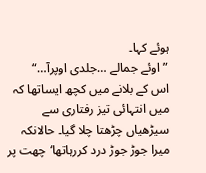ہوئے کہا۔
”اوئے جمالے …جلدی اوپرآ…“
اس کے بلانے میں کچھ ایساتھا کہ میں انتہائی تیز رفتاری سے سیڑھیاں چڑھتا چلا گیا۔ حالانکہ میرا جوڑ جوڑ درد کررہاتھا‘چھت پر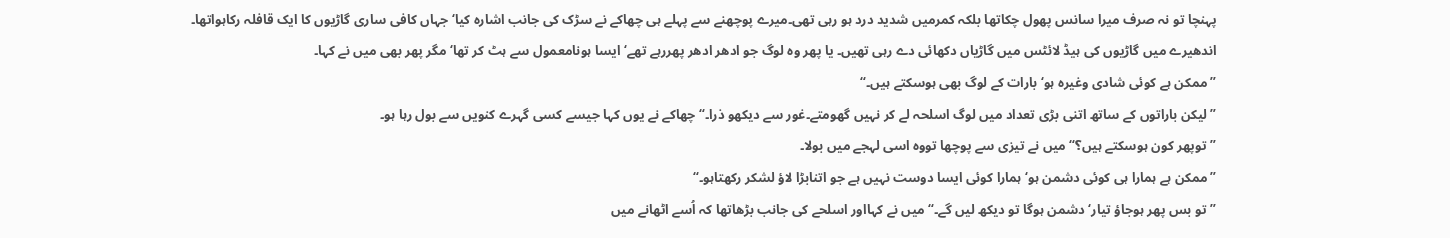پہنچا تو نہ صرف میرا سانس پھول چکاتھا بلکہ کمرمیں شدید درد ہو رہی تھی۔میرے پوچھنے سے پہلے ہی چھاکے نے سڑک کی جانب اشارہ کیا‘ جہاں کافی ساری گاڑیوں کا ایک قافلہ رکاہواتھا۔
اندھیرے میں گاڑیوں کی ہیڈ لائٹس میں گاڑیاں دکھائی دے رہی تھیں۔ یا پھر وہ لوگ جو ادھر ادھر پھررہے تھے‘ ایسا ہونامعمول سے ہٹ کر تھا‘ مگر پھر بھی میں نے کہا۔
”ممکن ہے کوئی شادی وغیرہ ہو‘ بارات کے لوگ بھی ہوسکتے ہیں۔“
”لیکن باراتوں کے ساتھ اتنی بڑی تعداد میں لوگ اسلحہ لے کر نہیں گھومتے۔غور سے دیکھو ذرا۔“ چھاکے نے یوں کہا جیسے کسی گہرے کنویں سے بول رہا ہو۔
”توپھر کون ہوسکتے ہیں؟“ میں نے تیزی سے پوچھا تووہ اسی لہجے میں بولا۔
”ممکن ہے ہمارا ہی کوئی دشمن ہو‘ ہمارا کوئی ایسا دوست نہیں ہے جو اتنابڑا لاؤ لشکر رکھتاہو۔“
”تو بس پھر ہوجاؤ تیار‘ دشمن ہوگا تو دیکھ لیں گے۔“ میں نے کہااور اسلحے کی جانب بڑھاتھا کہ اُسے اٹھانے میں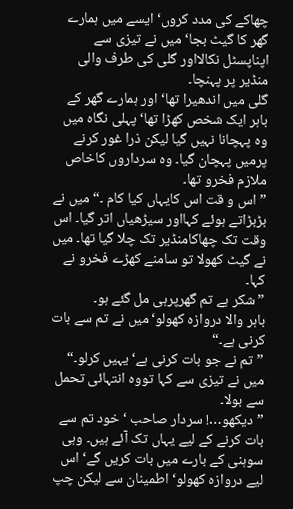چھاکے کی مدد کروں‘ ایسے میں ہمارے گھر کا گیٹ بجا‘ میں نے تیزی سے اپناپسٹل نکالااور گلی کی طرف والی منڈیر پر پہنچا۔
گلی میں اندھیرا تھا‘ اور ہمارے گھر کے باہر ایک شخص کھڑا تھا‘ پہلی نگاہ میں وہ پہچانا نہیں گیا لیکن ذرا غور کرنے پرمیں پہچان گیا۔ وہ سرداروں کاخاص ملازم فخرو تھا۔
”اس و قت اس کایہاں کیا کام ۔“ میں نے بڑبڑاتے ہوئے کہااور سیڑھیاں اتر گیا۔ اس وقت تک چھاکامنڈیر تک چلا گیا تھا۔ میں نے گیٹ کھولا تو سامنے کھڑے فخرو نے کہا۔
”شکر ہے تم گھرپرہی مل گئے ہو۔
باہر والا دروازہ کھولو‘میں نے تم سے بات کرنی ہے۔“
”تم نے جو بات کرنی ہے‘ یہیں کرلو۔“ میں نے تیزی سے کہا تووہ انتہائی تحمل سے بولا۔
”دیکھو…! سردار صاحب ‘ خود تم سے بات کرنے کے لیے یہاں تک آئے ہیں۔ وہی سوہنی کے بارے میں بات کریں گے‘ اس لیے دروازہ کھولو‘ اطمینان سے لیکن چپ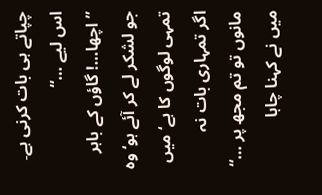چپاتے ہی بات کرنی ہے۔ اس لیے …“
”اچھا…! گاؤں کے باہر جو لشکر لے کر آئے ہو‘ وہ تمہی لوگوں کا ہے‘ میں اگر تمہاری بات نہ مانوں تو تم مجھ پر …“ میں نے کہنا چاہا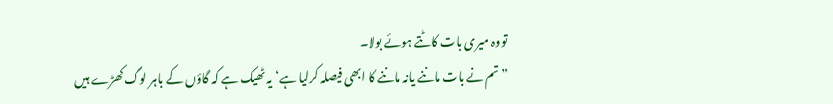تووہ میری بات کاٹتے ہوئے بولا۔
”تم نے بات ماننے یانہ ماننے کا ابھی فیصلہ کرلیا ہے‘یہ ٹھیک ہے کہ گاؤں کے باہر لوگ کھڑے ہیں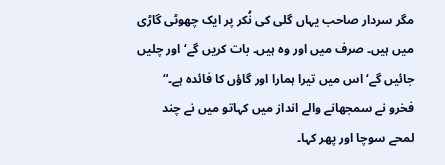مگر سردار صاحب یہاں گلی کی نُکر پر ایک چھوٹی گاڑی میں ہیں۔ صرف میں اور وہ ہیں۔ بات کریں گے‘ اور چلیں جائیں گے‘ اس میں تیرا ہمارا اور گاؤں کا فائدہ ہے۔“ فخرو نے سمجھانے والے انداز میں کہاتو میں نے چند لمحے سوچا اور پھر کہا۔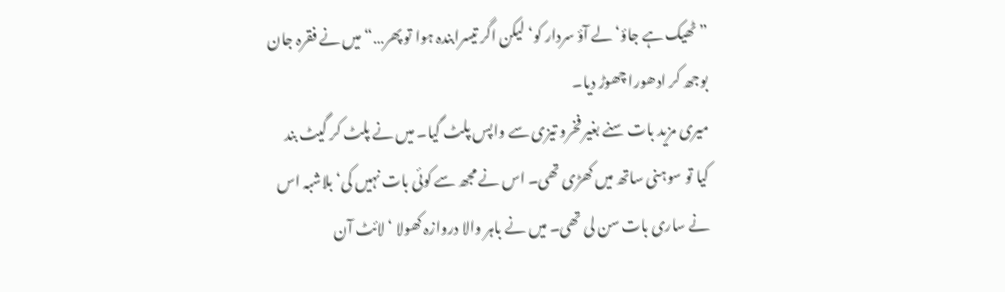”ٹھیک ہے جاؤ‘ لے آؤ سردار کو‘ لیکن اگر تیسرابندہ ہوا تو پھر…“ میں نے فقرہ جان بوجھ کر ادھورا چھوڑ دیا۔
میری مزید بات سنے بغیر فخرو تیزی سے واپس پلٹ گیا۔ میں نے پلٹ کر گیٹ بند کیا تو سوہنی ساتھ میں کھڑی تھی۔ اس نے مجھ سے کوئی بات نہیں کی‘ بلاشبہ اس نے ساری بات سن لی تھی۔ میں نے باہر والا دروازہ کھولا ‘ لائٹ آن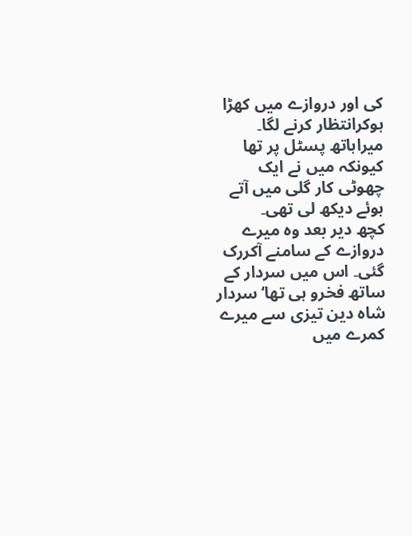کی اور دروازے میں کھڑا ہوکرانتظار کرنے لگا۔ میراہاتھ پسٹل پر تھا کیونکہ میں نے ایک چھوٹی کار گلی میں آتے ہوئے دیکھ لی تھی۔
کچھ دیر بعد وہ میرے دروازے کے سامنے آکررک گئی۔ اس میں سردار کے ساتھ فخرو ہی تھا‘ سردار شاہ دین تیزی سے میرے کمرے میں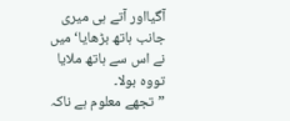آگیااور آتے ہی میری جانب ہاتھ بڑھایا‘ میں نے اس سے ہاتھ ملایا تووہ بولا۔
”تجھے معلوم ہے ناکہ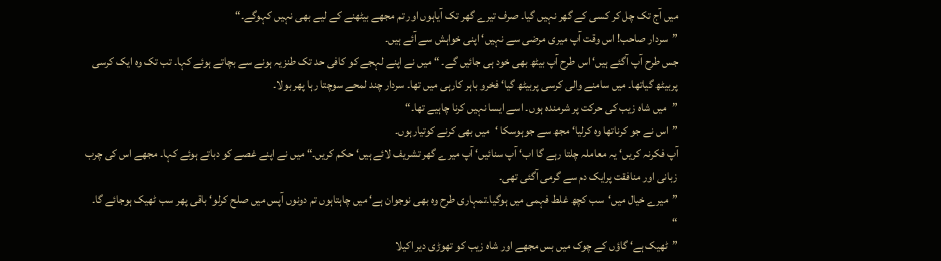میں آج تک چل کر کسی کے گھر نہیں گیا۔ صرف تیرے گھر تک آیاہوں اور تم مجھے بیٹھنے کے لیے بھی نہیں کہوگے۔“
”سردار صاحب! اس وقت آپ میری مرضی سے نہیں‘ اپنی خواہش سے آئے ہیں۔
جس طرح آپ آگئے ہیں‘ اس طرح آپ بیٹھ بھی خود ہی جائیں گے۔ “ میں نے اپنے لہجے کو کافی حد تک طنزیہ ہونے سے بچاتے ہوئے کہا۔ تب تک وہ ایک کرسی پربیٹھ گیاتھا۔ میں سامنے والی کرسی پربیٹھ گیا‘ فخرو باہر کارہی میں تھا۔ سردار چند لمحے سوچتا رہا پھر بولا۔
”میں شاہ زیب کی حرکت پر شرمندہ ہوں۔ اسے ایسا نہیں کرنا چاہیے تھا۔“
”اس نے جو کرناتھا وہ کرلیا‘ مجھ سے جوہوسکا ‘میں بھی کرنے کوتیارہوں۔
آپ فکرنہ کریں‘ یہ معاملہ چلتا رہے گا اب‘ آپ سنائیں‘ آپ میرے گھر تشریف لائے ہیں‘ حکم کریں۔“ میں نے اپنے غصے کو دباتے ہوئے کہا۔ مجھے اس کی چرب زبانی اور منافقت پرایک دم سے گرمی آگئی تھی۔
”میرے خیال میں‘سب کچھ غلط فہمی میں ہوگیا۔تمہاری طرح وہ بھی نوجوان ہے‘ میں چاہتاہوں تم دونوں آپس میں صلح کرلو‘ باقی پھر سب ٹھیک ہوجائے گا۔
“
”ٹھیک ہے‘ گاؤں کے چوک میں بس مجھے اور شاہ زیب کو تھوڑی دیر اکیلا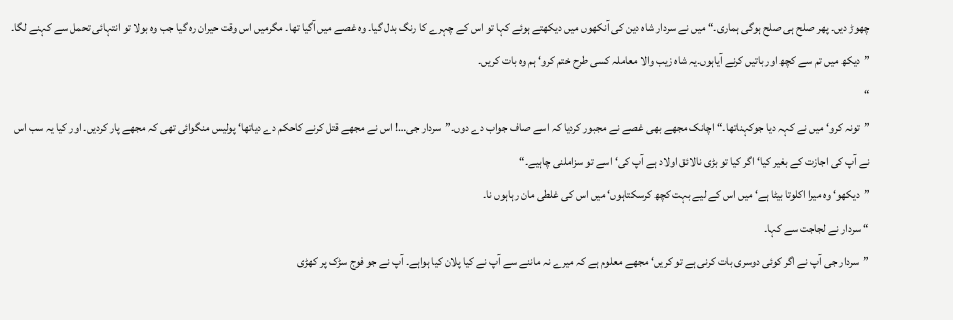چھوڑ دیں۔ پھر صلح ہی صلح ہوگی ہماری۔“ میں نے سردار شاہ دین کی آنکھوں میں دیکھتے ہوئے کہا تو اس کے چہرے کا رنگ بدل گیا۔ وہ غصے میں آگیا تھا۔ مگرمیں اس وقت حیران رہ گیا جب وہ بولا تو انتہائی تحمل سے کہنے لگا۔
”دیکھ میں تم سے کچھ اور باتیں کرنے آیاہوں۔یہ شاہ زیب والا معاملہ کسی طرح ختم کرو‘ ہم وہ بات کریں۔
“
”تونہ کرو‘ میں نے کہہ دیا جوکہناتھا۔“ اچانک مجھے بھی غصے نے مجبور کردیا کہ اسے صاف جواب دے دوں۔”سردار جی…! اس نے مجھے قتل کرنے کاحکم دے دیاتھا‘ پولیس منگوائی تھی کہ مجھے پار کردیں۔ اور کیا یہ سب اس نے آپ کی اجازت کے بغیر کیا‘ اگر کیا تو بڑی نالائق اولاد ہے آپ کی‘ اسے تو سزاملنی چاہیے۔“
”دیکھو‘ وہ میرا اکلوتا بیٹا ہے‘ میں اس کے لیے بہت کچھ کرسکتاہوں‘ میں اس کی غلطی مان رہاہوں نا۔
“ سردار نے لجاجت سے کہا۔
”سردار جی آپ نے اگر کوئی دوسری بات کرنی ہے تو کریں‘ مجھے معلوم ہے کہ میرے نہ ماننے سے آپ نے کیا پلان کیا ہواہے۔ آپ نے جو فوج سڑک پر کھڑی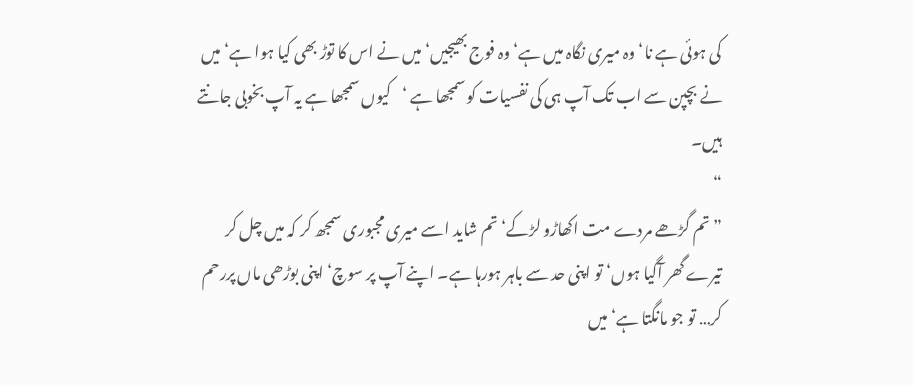کی ہوئی ہے نا‘ وہ میری نگاہ میں ہے‘ وہ فوج بھیجیں‘ میں نے اس کا توڑ بھی کیا ہوا ہے‘ میں نے بچپن سے اب تک آپ ہی کی نفسیات کو سمجھا ہے ‘کیوں سمجھا ہے یہ آپ بخوبی جانتے ہیں۔
“
”تم گڑھے مردے مت اکھاڑو لڑکے‘ تم شاید اسے میری مجبوری سمجھ کر کہ میں چل کر تیرے گھر آگیا ہوں‘ تو اپنی حد سے باہر ہورہا ہے۔ اپنے آپ پر سوچ‘ اپنی بوڑھی ماں پررحم کر… تو جو مانگتا ہے‘ میں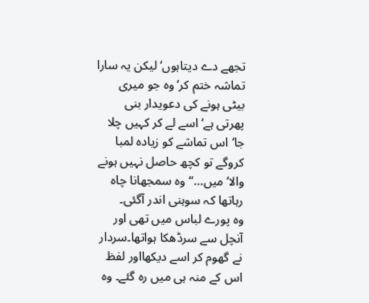تجھے دے دیتاہوں‘ لیکن یہ سارا تماشہ ختم کر‘ وہ جو میری بیٹی ہونے کی دعویدار بنی پھرتی ہے‘ اسے لے کر کہیں چلا جا‘ اس تماشے کو زیادہ لمبا کروگے تو کچھ حاصل نہیں ہونے والا‘ میں…“وہ سمجھانا چاہ رہاتھا کہ سوہنی اندر آگئی۔
وہ پورے لباس میں تھی اور آنچل سے سرڈھکا ہواتھا۔سردار نے گھوم کر اسے دیکھااور لفظ اس کے منہ ہی میں رہ گئے۔ وہ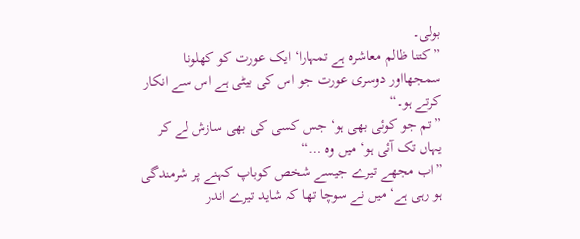بولی۔
”کتنا ظالم معاشرہ ہے تمہارا‘ ایک عورت کو کھلونا سمجھااور دوسری عورت جو اس کی بیٹی ہے اس سے انکار کرتے ہو۔“
”تم جو کوئی بھی ہو‘ جس کسی کی بھی سازش لے کر یہاں تک آئی ہو‘ میں وہ …“
”اب مجھے تیرے جیسے شخص کوباپ کہنے پر شرمندگی ہو رہی ہے‘ میں نے سوچا تھا کہ شاید تیرے اندر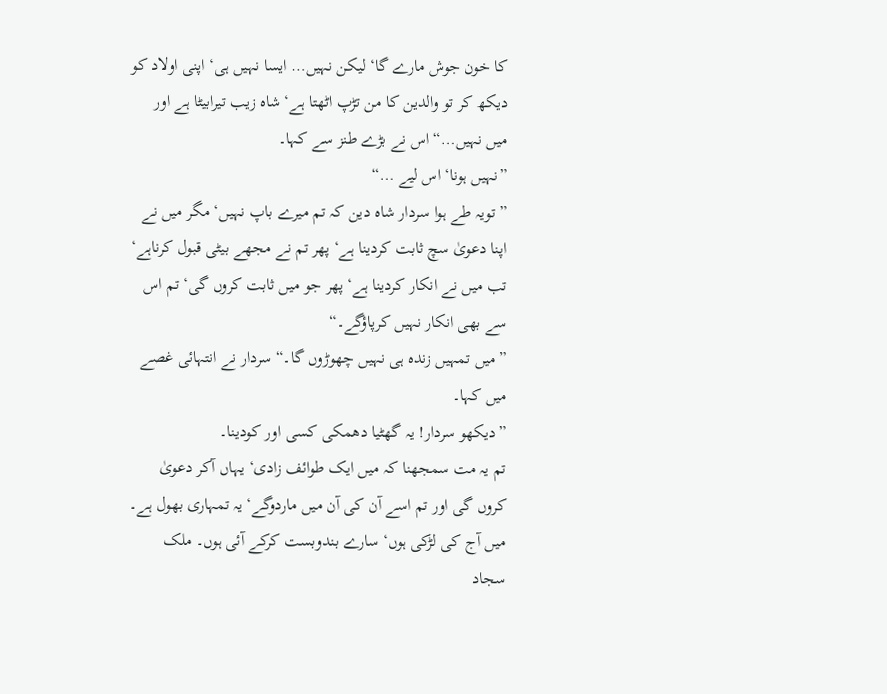کا خون جوش مارے گا‘ لیکن نہیں… ایسا نہیں ہی‘ اپنی اولاد کو دیکھ کر تو والدین کا من تڑپ اٹھتا ہے‘ شاہ زیب تیرابیٹا ہے اور میں نہیں…“ اس نے بڑے طنز سے کہا۔
”نہیں ہونا‘ اس لیے …“
”تویہ طے ہوا سردار شاہ دین کہ تم میرے باپ نہیں‘ مگر میں نے اپنا دعویٰ سچ ثابت کردینا ہے‘ پھر تم نے مجھے بیٹی قبول کرناہے‘ تب میں نے انکار کردینا ہے‘ پھر جو میں ثابت کروں گی‘ تم اس سے بھی انکار نہیں کرپاؤگے۔“
”میں تمہیں زندہ ہی نہیں چھوڑوں گا۔“ سردار نے انتہائی غصے میں کہا۔
”دیکھو سردار! یہ گھٹیا دھمکی کسی اور کودینا۔
تم یہ مت سمجھنا کہ میں ایک طوائف زادی‘ یہاں آکر دعویٰ کروں گی اور تم اسے آن کی آن میں ماردوگے‘ یہ تمہاری بھول ہے۔ میں آج کی لڑکی ہوں‘ سارے بندوبست کرکے آئی ہوں۔ ملک سجاد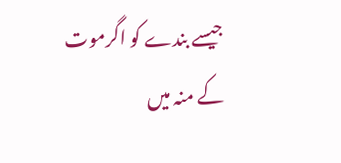جیسے بندے کو اگرموت کے منہ میں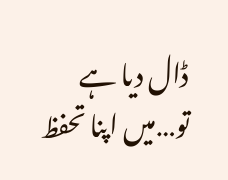ڈال دیا ہے تو…میں اپنا تحفظ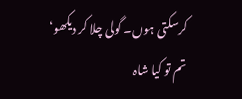کرسکتی ہوں۔ گولی چلا کر دیکھو‘ تم تو کیا شاہ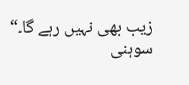زیب بھی نہیں رہے گا۔“ سوہنی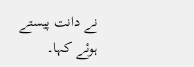نے دانت پیستے ہوئے کہا۔